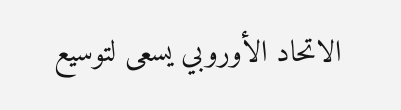الاتحاد الأوروبي يسعى لتوسيع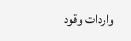واردات وقود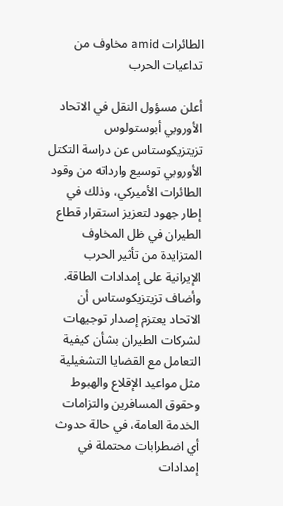الطائرات amid مخاوف من تداعيات الحرب

أعلن مسؤول النقل في الاتحاد الأوروبي أبوستولوس تزيتزيكوستاس عن دراسة التكتل الأوروبي توسيع وارداته من وقود الطائرات الأميركي، وذلك في إطار جهود لتعزيز استقرار قطاع الطيران في ظل المخاوف المتزايدة من تأثير الحرب الإيرانية على إمدادات الطاقة.
وأضاف تزيتزيكوستاس أن الاتحاد يعتزم إصدار توجيهات لشركات الطيران بشأن كيفية التعامل مع القضايا التشغيلية مثل مواعيد الإقلاع والهبوط وحقوق المسافرين والتزامات الخدمة العامة، في حالة حدوث أي اضطرابات محتملة في إمدادات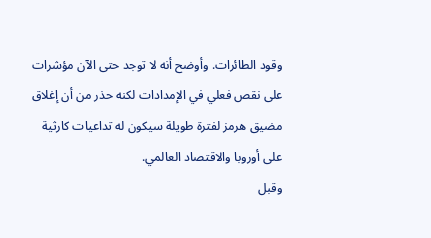وقود الطائرات. وأوضح أنه لا توجد حتى الآن مؤشرات على نقص فعلي في الإمدادات لكنه حذر من أن إغلاق مضيق هرمز لفترة طويلة سيكون له تداعيات كارثية على أوروبا والاقتصاد العالمي.
وقبل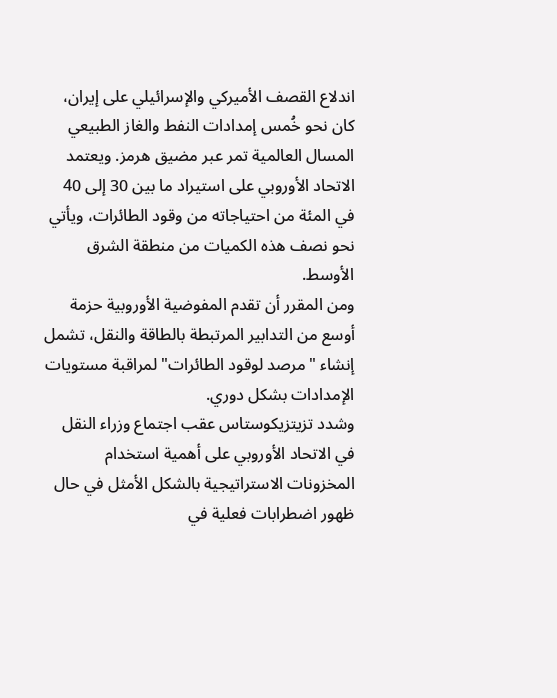اندلاع القصف الأميركي والإسرائيلي على إيران، كان نحو خُمس إمدادات النفط والغاز الطبيعي المسال العالمية تمر عبر مضيق هرمز. ويعتمد الاتحاد الأوروبي على استيراد ما بين 30 إلى 40 في المئة من احتياجاته من وقود الطائرات، ويأتي نحو نصف هذه الكميات من منطقة الشرق الأوسط.
ومن المقرر أن تقدم المفوضية الأوروبية حزمة أوسع من التدابير المرتبطة بالطاقة والنقل، تشمل إنشاء "مرصد لوقود الطائرات" لمراقبة مستويات الإمدادات بشكل دوري.
وشدد تزيتزيكوستاس عقب اجتماع وزراء النقل في الاتحاد الأوروبي على أهمية استخدام المخزونات الاستراتيجية بالشكل الأمثل في حال ظهور اضطرابات فعلية في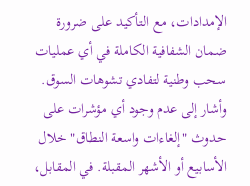الإمدادات، مع التأكيد على ضرورة ضمان الشفافية الكاملة في أي عمليات سحب وطنية لتفادي تشوهات السوق.
وأشار إلى عدم وجود أي مؤشرات على حدوث "إلغاءات واسعة النطاق" خلال الأسابيع أو الأشهر المقبلة. في المقابل،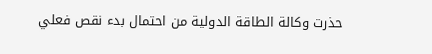حذرت وكالة الطاقة الدولية من احتمال بدء نقص فعلي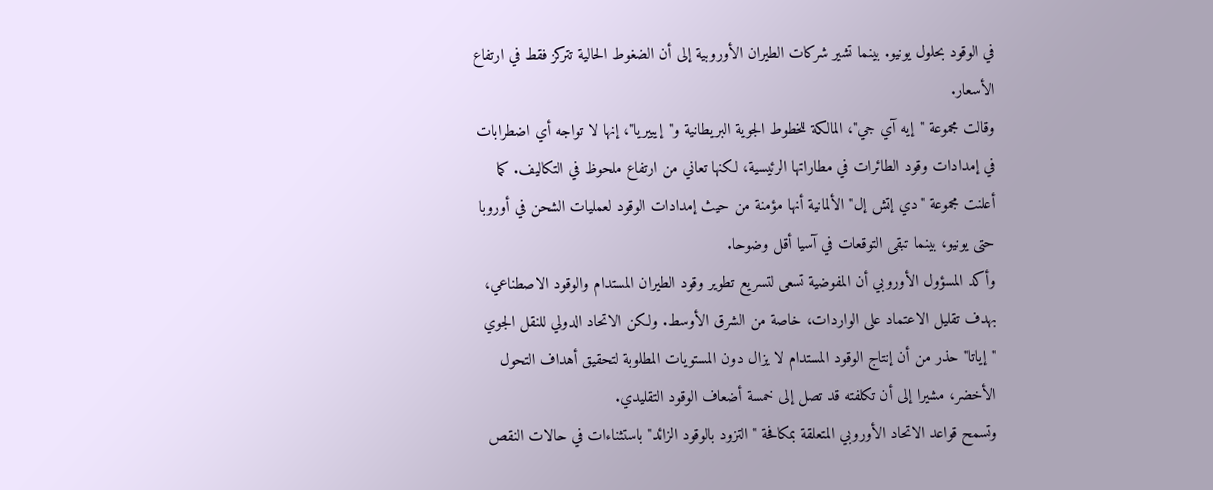في الوقود بحلول يونيو. بينما تشير شركات الطيران الأوروبية إلى أن الضغوط الحالية تتركز فقط في ارتفاع الأسعار.
وقالت مجموعة "إيه آي جي"، المالكة للخطوط الجوية البريطانية و"إيبيريا"، إنها لا تواجه أي اضطرابات في إمدادات وقود الطائرات في مطاراتها الرئيسية، لكنها تعاني من ارتفاع ملحوظ في التكاليف. كما أعلنت مجموعة "دي إتش إل" الألمانية أنها مؤمنة من حيث إمدادات الوقود لعمليات الشحن في أوروبا حتى يونيو، بينما تبقى التوقعات في آسيا أقل وضوحا.
وأكد المسؤول الأوروبي أن المفوضية تسعى لتسريع تطوير وقود الطيران المستدام والوقود الاصطناعي، بهدف تقليل الاعتماد على الواردات، خاصة من الشرق الأوسط. ولكن الاتحاد الدولي للنقل الجوي "إياتا" حذر من أن إنتاج الوقود المستدام لا يزال دون المستويات المطلوبة لتحقيق أهداف التحول الأخضر، مشيرا إلى أن تكلفته قد تصل إلى خمسة أضعاف الوقود التقليدي.
وتسمح قواعد الاتحاد الأوروبي المتعلقة بمكافحة "التزود بالوقود الزائد" باستثناءات في حالات النقص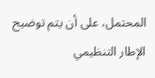المحتمل، على أن يتم توضيح الإطار التنظيمي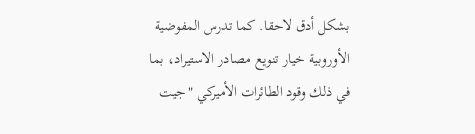بشكل أدق لاحقا. كما تدرس المفوضية الأوروبية خيار تنويع مصادر الاستيراد، بما في ذلك وقود الطائرات الأميركي "جيت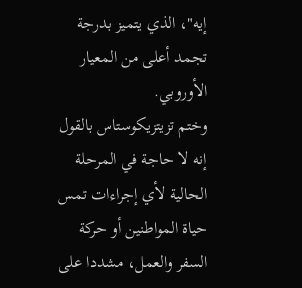إيه"، الذي يتميز بدرجة تجمد أعلى من المعيار الأوروبي.
وختم تزيتزيكوستاس بالقول إنه لا حاجة في المرحلة الحالية لأي إجراءات تمس حياة المواطنين أو حركة السفر والعمل، مشددا على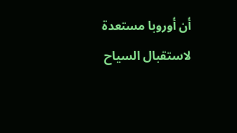أن أوروبا مستعدة لاستقبال السياح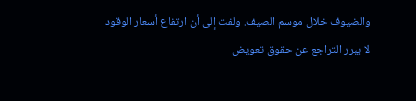والضيوف خلال موسم الصيف. ولفت إلى أن ارتفاع أسعار الوقود لا يبرر التراجع عن حقوق تعويض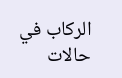الركاب في حالات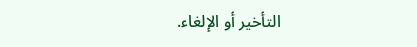التأخير أو الإلغاء.